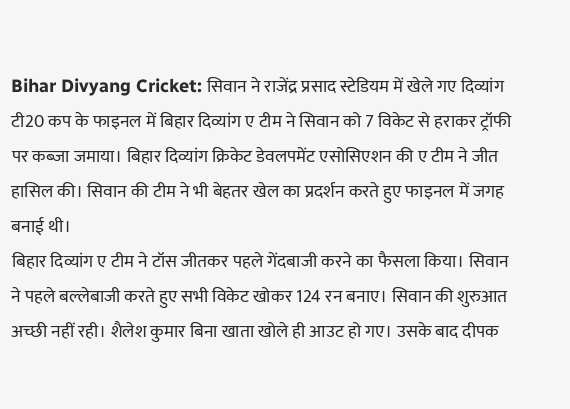Bihar Divyang Cricket: सिवान ने राजेंद्र प्रसाद स्टेडियम में खेले गए दिव्यांग टी20 कप के फाइनल में बिहार दिव्यांग ए टीम ने सिवान को 7 विकेट से हराकर ट्रॉफी पर कब्जा जमाया। बिहार दिव्यांग क्रिकेट डेवलपमेंट एसोसिएशन की ए टीम ने जीत हासिल की। सिवान की टीम ने भी बेहतर खेल का प्रदर्शन करते हुए फाइनल में जगह बनाई थी।
बिहार दिव्यांग ए टीम ने टॉस जीतकर पहले गेंदबाजी करने का फैसला किया। सिवान ने पहले बल्लेबाजी करते हुए सभी विकेट खोकर 124 रन बनाए। सिवान की शुरुआत अच्छी नहीं रही। शैलेश कुमार बिना खाता खोले ही आउट हो गए। उसके बाद दीपक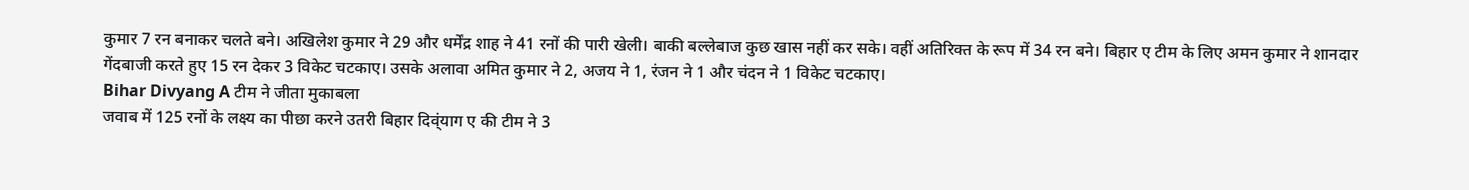कुमार 7 रन बनाकर चलते बने। अखिलेश कुमार ने 29 और धर्मेंद्र शाह ने 41 रनों की पारी खेली। बाकी बल्लेबाज कुछ खास नहीं कर सके। वहीं अतिरिक्त के रूप में 34 रन बने। बिहार ए टीम के लिए अमन कुमार ने शानदार गेंदबाजी करते हुए 15 रन देकर 3 विकेट चटकाए। उसके अलावा अमित कुमार ने 2, अजय ने 1, रंजन ने 1 और चंदन ने 1 विकेट चटकाए।
Bihar Divyang A टीम ने जीता मुकाबला
जवाब में 125 रनों के लक्ष्य का पीछा करने उतरी बिहार दिव्ंयाग ए की टीम ने 3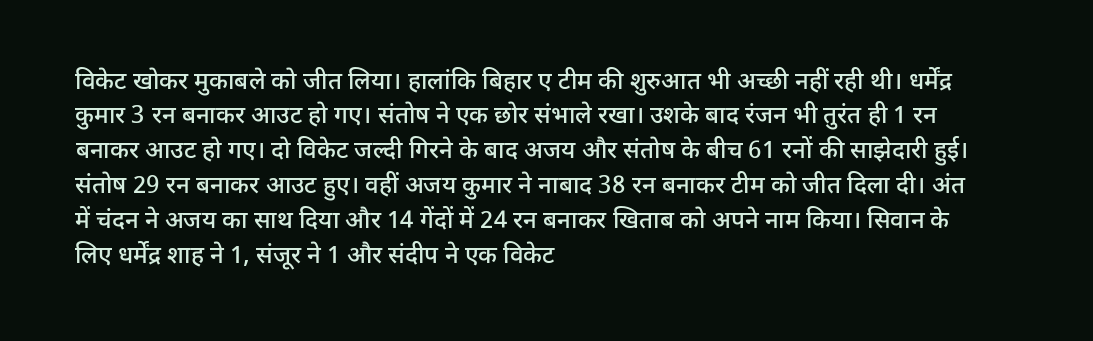विकेट खोकर मुकाबले को जीत लिया। हालांकि बिहार ए टीम की शुरुआत भी अच्छी नहीं रही थी। धर्मेंद्र कुमार 3 रन बनाकर आउट हो गए। संतोष ने एक छोर संभाले रखा। उशके बाद रंजन भी तुरंत ही 1 रन बनाकर आउट हो गए। दो विकेट जल्दी गिरने के बाद अजय और संतोष के बीच 61 रनों की साझेदारी हुई। संतोष 29 रन बनाकर आउट हुए। वहीं अजय कुमार ने नाबाद 38 रन बनाकर टीम को जीत दिला दी। अंत में चंदन ने अजय का साथ दिया और 14 गेंदों में 24 रन बनाकर खिताब को अपने नाम किया। सिवान के लिए धर्मेंद्र शाह ने 1, संजूर ने 1 और संदीप ने एक विकेट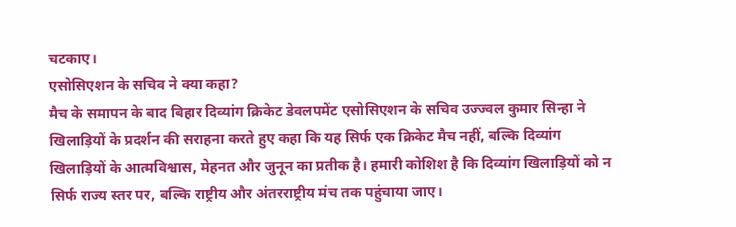चटकाए।
एसोसिएशन के सचिव ने क्या कहा?
मैच के समापन के बाद बिहार दिव्यांग क्रिकेट डेवलपमेंट एसोसिएशन के सचिव उज्ज्वल कुमार सिन्हा ने खिलाड़ियों के प्रदर्शन की सराहना करते हुए कहा कि यह सिर्फ एक क्रिकेट मैच नहीं, बल्कि दिव्यांग खिलाड़ियों के आत्मविश्वास, मेहनत और जुनून का प्रतीक है। हमारी कोशिश है कि दिव्यांग खिलाड़ियों को न सिर्फ राज्य स्तर पर, बल्कि राष्ट्रीय और अंतरराष्ट्रीय मंच तक पहुंचाया जाए।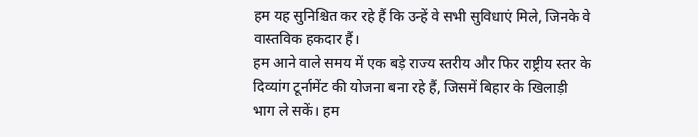हम यह सुनिश्चित कर रहे हैं कि उन्हें वे सभी सुविधाएं मिले, जिनके वे वास्तविक हकदार हैं।
हम आने वाले समय में एक बड़े राज्य स्तरीय और फिर राष्ट्रीय स्तर के दिव्यांग टूर्नामेंट की योजना बना रहे हैं, जिसमें बिहार के खिलाड़ी भाग ले सकें। हम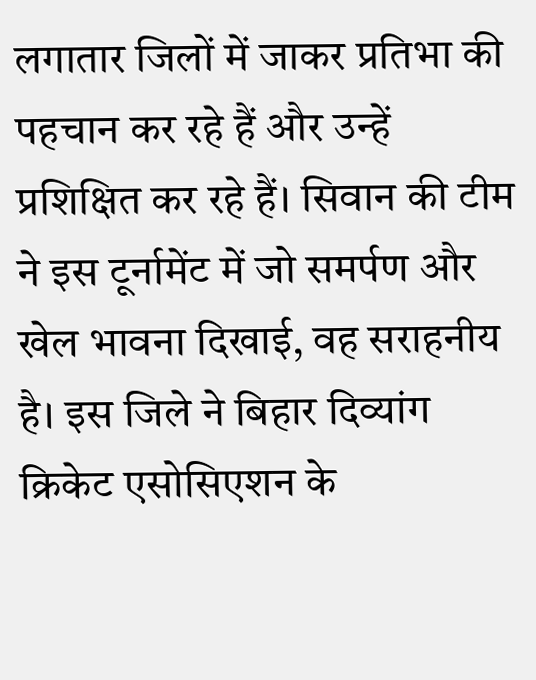लगातार जिलों में जाकर प्रतिभा की पहचान कर रहे हैं और उन्हें प्रशिक्षित कर रहे हैं। सिवान की टीम ने इस टूर्नामेंट में जो समर्पण और खेल भावना दिखाई, वह सराहनीय है। इस जिले ने बिहार दिव्यांग क्रिकेट एसोसिएशन के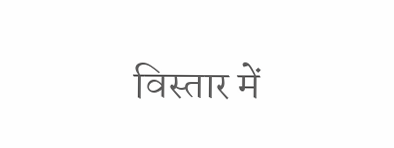विस्तार में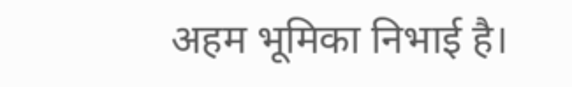अहम भूमिका निभाई है।